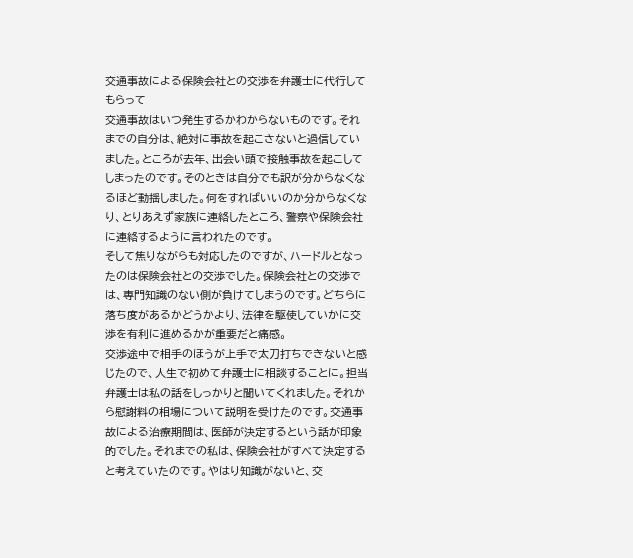交通事故による保険会社との交渉を弁護士に代行してもらって
交通事故はいつ発生するかわからないものです。それまでの自分は、絶対に事故を起こさないと過信していました。ところが去年、出会い頭で接触事故を起こしてしまったのです。そのときは自分でも訳が分からなくなるほど動揺しました。何をすればいいのか分からなくなり、とりあえず家族に連絡したところ、警察や保険会社に連絡するように言われたのです。
そして焦りながらも対応したのですが、ハードルとなったのは保険会社との交渉でした。保険会社との交渉では、専門知識のない側が負けてしまうのです。どちらに落ち度があるかどうかより、法律を駆使していかに交渉を有利に進めるかが重要だと痛感。
交渉途中で相手のほうが上手で太刀打ちできないと感じたので、人生で初めて弁護士に相談することに。担当弁護士は私の話をしっかりと聞いてくれました。それから慰謝料の相場について説明を受けたのです。交通事故による治療期間は、医師が決定するという話が印象的でした。それまでの私は、保険会社がすべて決定すると考えていたのです。やはり知識がないと、交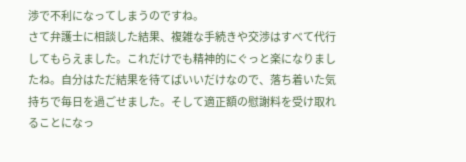渉で不利になってしまうのですね。
さて弁護士に相談した結果、複雑な手続きや交渉はすべて代行してもらえました。これだけでも精神的にぐっと楽になりましたね。自分はただ結果を待てばいいだけなので、落ち着いた気持ちで毎日を過ごせました。そして適正額の慰謝料を受け取れることになっ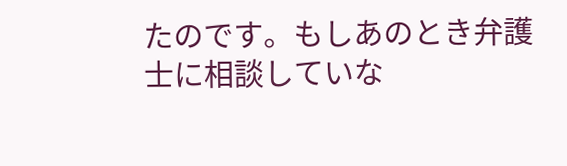たのです。もしあのとき弁護士に相談していな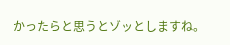かったらと思うとゾッとしますね。